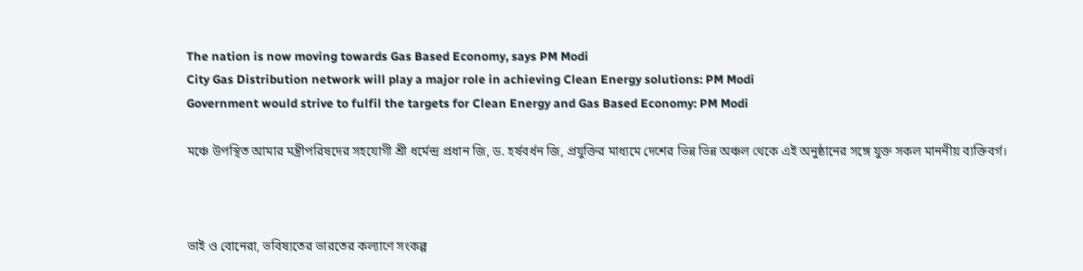The nation is now moving towards Gas Based Economy, says PM Modi
City Gas Distribution network will play a major role in achieving Clean Energy solutions: PM Modi
Government would strive to fulfil the targets for Clean Energy and Gas Based Economy: PM Modi

মঞ্চে উপস্থিত আমার মন্ত্রীপরিষদের সহযোগী শ্রী ধর্মেন্দ্র প্রধান জি, ড. হর্ষবর্ধন জি, প্রযুক্তির মাধ্যমে দেশের ভিন্ন ভিন্ন অঞ্চল থেকে এই অনুষ্ঠানের সঙ্গে যুক্ত সকল মাননীয় ব্যক্তিবর্গ।



ভাই ও বোনেরা, ভবিষ্যতের ভারতের কল্যাণে সংকল্প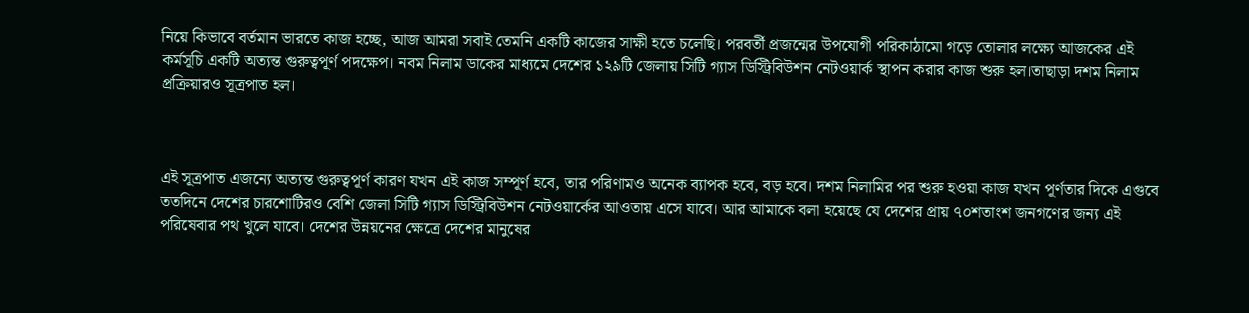নিয়ে কিভাবে বর্তমান ভারতে কাজ হচ্ছে, আজ আমরা সবাই তেমনি একটি কাজের সাক্ষী হতে চলেছি। পরবর্তী প্রজন্মের উপযোগী পরিকাঠামো গড়ে তোলার লক্ষ্যে আজকের এই কর্মসূচি একটি অত্যন্ত গুরুত্বপূর্ণ পদক্ষেপ। নবম নিলাম ডাকের মাধ্যমে দেশের ১২৯টি জেলায় সিটি গ্যাস ডিস্ট্রিবিউশন নেটওয়ার্ক স্থাপন করার কাজ শুরু হল।তাছাড়া দশম নিলাম প্রক্রিয়ারও সূত্রপাত হল।



এই সূত্রপাত এজন্যে অত্যন্ত গুরুত্বপূর্ণ কারণ যখন এই কাজ সম্পূর্ণ হবে, তার পরিণামও অনেক ব্যাপক হবে, বড় হবে। দশম নিলামির পর শুরু হওয়া কাজ যখন পূর্ণতার দিকে এগুবে ততদিনে দেশের চারশোটিরও বেশি জেলা সিটি গ্যাস ডিস্ট্রিবিউশন নেটওয়ার্কের আওতায় এসে যাবে। আর আমাকে বলা হয়েছে যে দেশের প্রায় ৭০শতাংশ জনগণের জন্য এই পরিষেবার পথ খুলে যাবে। দেশের উন্নয়নের ক্ষেত্রে দেশের মানুষের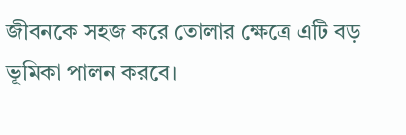জীবনকে সহজ করে তোলার ক্ষেত্রে এটি বড় ভূমিকা পালন করবে।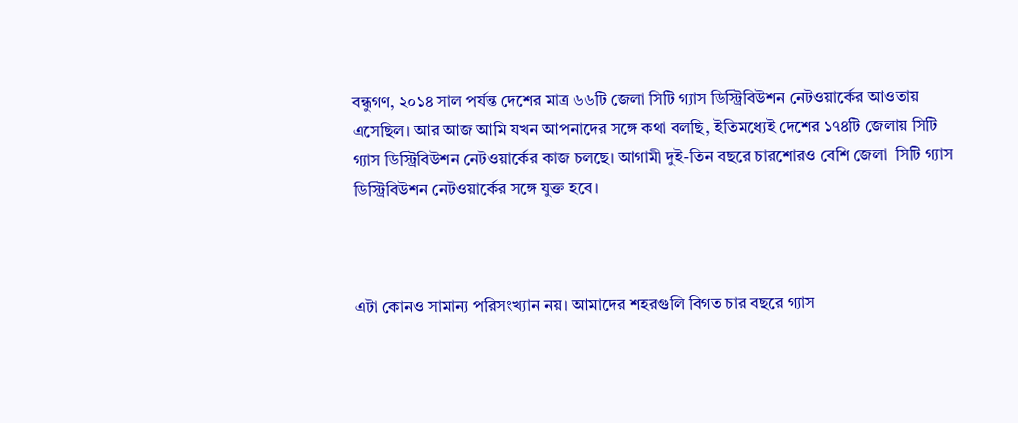বন্ধুগণ, ২০১৪ সাল পর্যন্ত দেশের মাত্র ৬৬টি জেলা সিটি গ্যাস ডিস্ট্রিবিউশন নেটওয়ার্কের আওতায় এসেছিল। আর আজ আমি যখন আপনাদের সঙ্গে কথা বলছি, ইতিমধ্যেই দেশের ১৭৪টি জেলায় সিটি গ্যাস ডিস্ট্রিবিউশন নেটওয়ার্কের কাজ চলছে। আগামী দুই-তিন বছরে চারশোরও বেশি জেলা  সিটি গ্যাস ডিস্ট্রিবিউশন নেটওয়ার্কের সঙ্গে যুক্ত হবে।



এটা কোনও সামান্য পরিসংখ্যান নয়। আমাদের শহরগুলি বিগত চার বছরে গ্যাস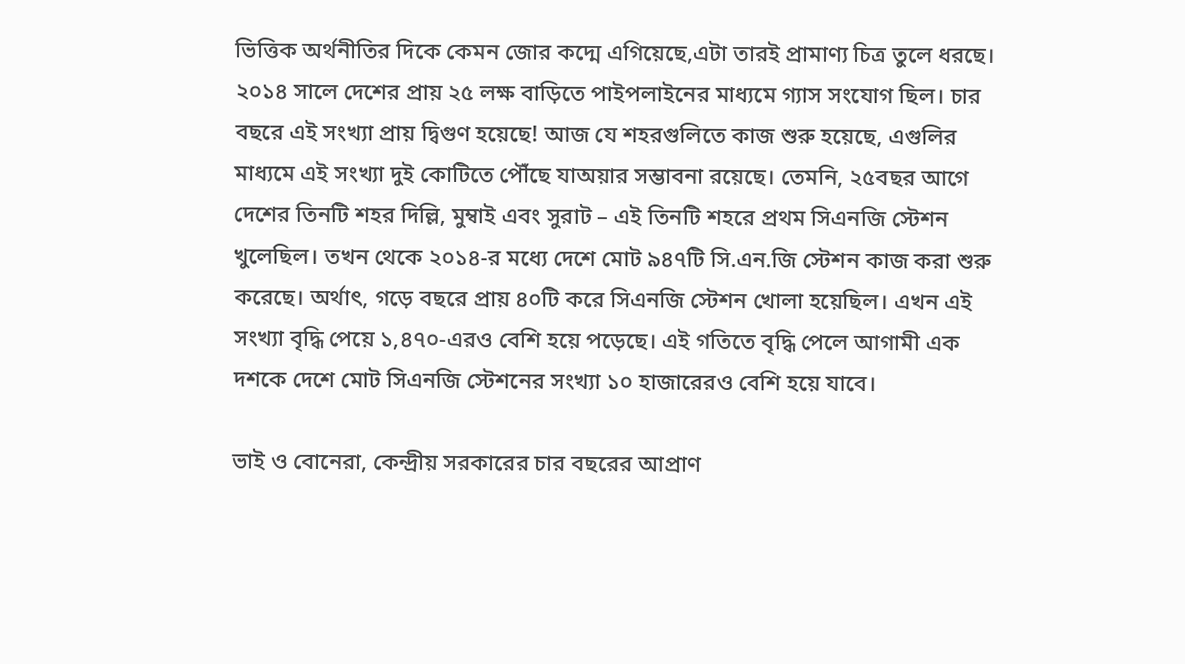ভিত্তিক অর্থনীতির দিকে কেমন জোর কদ্মে এগিয়েছে,এটা তারই প্রামাণ্য চিত্র তুলে ধরছে। ২০১৪ সালে দেশের প্রায় ২৫ লক্ষ বাড়িতে পাইপলাইনের মাধ্যমে গ্যাস সংযোগ ছিল। চার বছরে এই সংখ্যা প্রায় দ্বিগুণ হয়েছে! আজ যে শহরগুলিতে কাজ শুরু হয়েছে, এগুলির মাধ্যমে এই সংখ্যা দুই কোটিতে পৌঁছে যাঅয়ার সম্ভাবনা রয়েছে। তেমনি, ২৫বছর আগে দেশের তিনটি শহর দিল্লি, মুম্বাই এবং সুরাট – এই তিনটি শহরে প্রথম সিএনজি স্টেশন খুলেছিল। তখন থেকে ২০১৪-র মধ্যে দেশে মোট ৯৪৭টি সি.এন.জি স্টেশন কাজ করা শুরু করেছে। অর্থাৎ, গড়ে বছরে প্রায় ৪০টি করে সিএনজি স্টেশন খোলা হয়েছিল। এখন এই সংখ্যা বৃদ্ধি পেয়ে ১,৪৭০-এরও বেশি হয়ে পড়েছে। এই গতিতে বৃদ্ধি পেলে আগামী এক দশকে দেশে মোট সিএনজি স্টেশনের সংখ্যা ১০ হাজারেরও বেশি হয়ে যাবে।

ভাই ও বোনেরা, কেন্দ্রীয় সরকারের চার বছরের আপ্রাণ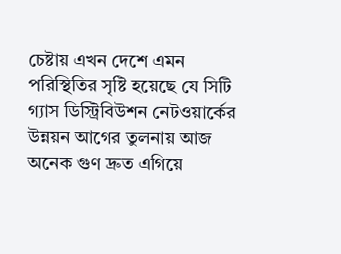চেষ্টায় এখন দেশে এমন পরিস্থিতির সৃষ্টি হয়েছে যে সিটি গ্যাস ডিস্ট্রিবিউশন নেটওয়ার্কের উন্নয়ন আগের তুলনায় আজ অনেক গুণ দ্রুত এগিয়ে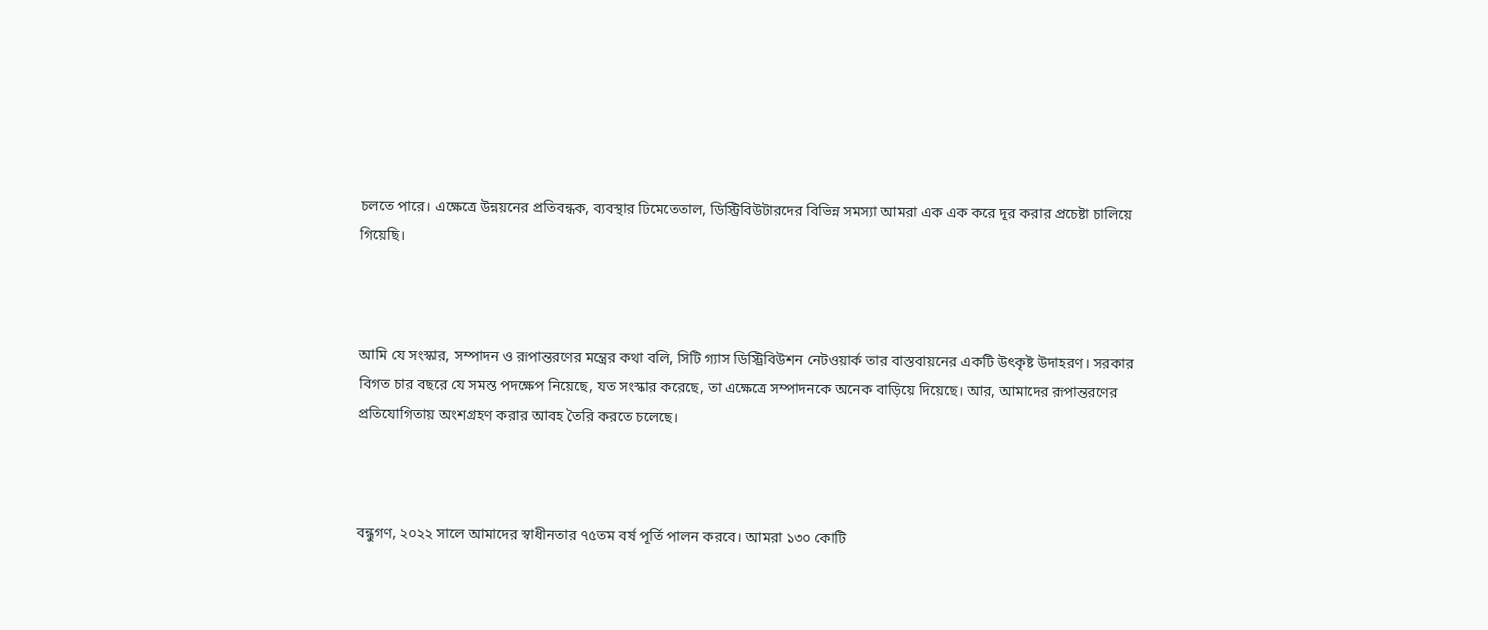চলতে পারে। এক্ষেত্রে উন্নয়নের প্রতিবন্ধক, ব্যবস্থার ঢিমেতেতাল, ডিস্ট্রিবিউটারদের বিভিন্ন সমস্যা আমরা এক এক করে দূর করার প্রচেষ্টা চালিয়ে গিয়েছি।



আমি যে সংস্কার, সম্পাদন ও রূপান্তরণের মন্ত্রের কথা বলি, সিটি গ্যাস ডিস্ট্রিবিউশন নেটওয়ার্ক তার বাস্তবায়নের একটি উৎকৃষ্ট উদাহরণ। সরকার বিগত চার বছরে যে সমস্ত পদক্ষেপ নিয়েছে, যত সংস্কার করেছে, তা এক্ষেত্রে সম্পাদনকে অনেক বাড়িয়ে দিয়েছে। আর, আমাদের রূপান্তরণের প্রতিযোগিতায় অংশগ্রহণ করার আবহ তৈরি করতে চলেছে।



বন্ধুগণ, ২০২২ সালে আমাদের স্বাধীনতার ৭৫তম বর্ষ পূর্তি পালন করবে। আমরা ১৩০ কোটি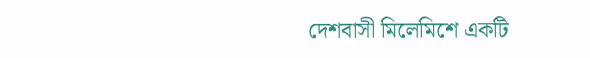দেশবাসী মিলেমিশে একটি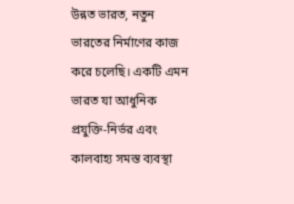উন্নত ভারত, নতুন ভারতের নির্মাণের কাজ করে চলেছি। একটি এমন ভারত যা আধুনিক প্রযুক্তি-নির্ভর এবং কালবাহ্য সমস্ত ব্যবস্থা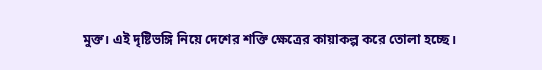মুক্ত। এই দৃষ্টিভঙ্গি নিয়ে দেশের শক্তি ক্ষেত্রের কায়াকল্প করে তোলা হচ্ছে।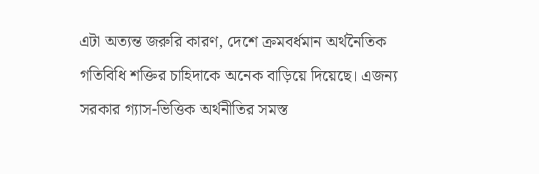এটা অত্যন্ত জরুরি কারণ, দেশে ক্রমবর্ধমান অর্থনৈতিক গতিবিধি শক্তির চাহিদাকে অনেক বাড়িয়ে দিয়েছে। এজন্য সরকার গ্যাস-ভিত্তিক অর্থনীতির সমস্ত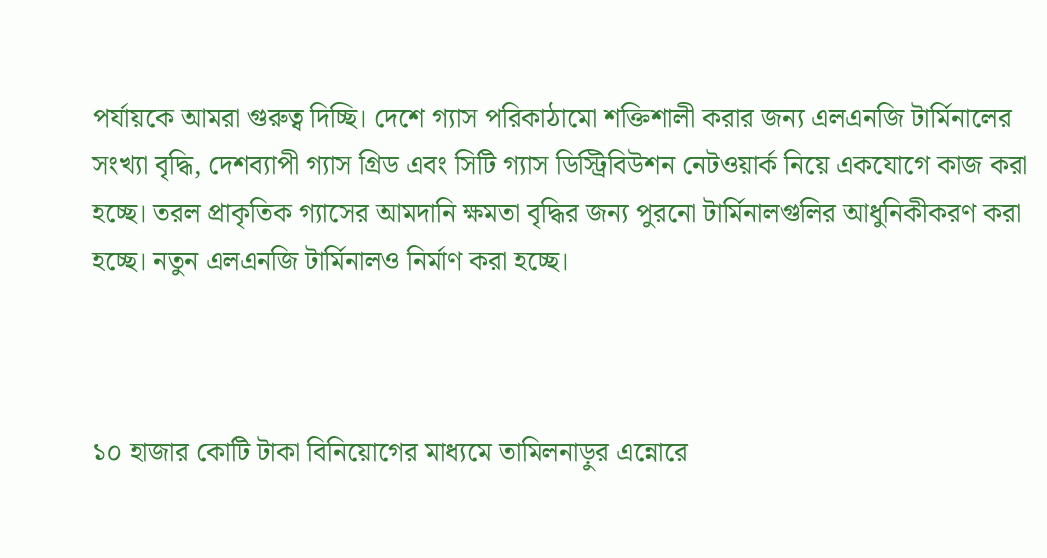পর্যায়কে আমরা গুরুত্ব দিচ্ছি। দেশে গ্যাস পরিকাঠামো শক্তিশালী করার জন্য এলএনজি টার্মিনালের সংখ্যা বৃদ্ধি, দেশব্যাপী গ্যাস গ্রিড এবং সিটি গ্যাস ডিস্ট্রিবিউশন নেটওয়ার্ক নিয়ে একযোগে কাজ করা হচ্ছে। তরল প্রাকৃতিক গ্যাসের আমদানি ক্ষমতা বৃদ্ধির জন্য পুরনো টার্মিনালগুলির আধুনিকীকরণ করা হচ্ছে। নতুন এলএনজি টার্মিনালও নির্মাণ করা হচ্ছে।



১০ হাজার কোটি টাকা বিনিয়োগের মাধ্যমে তামিলনাড়ুর এন্নোরে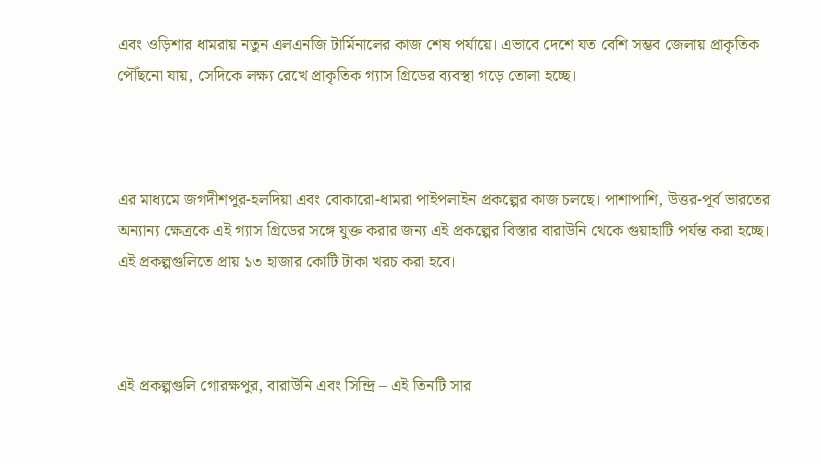এবং ওড়িশার ধামরায় নতুন এলএনজি টার্মিনালের কাজ শেষ পর্যায়ে। এভাবে দেশে যত বেশি সম্ভব জেলায় প্রাকৃতিক পৌঁছনো যায়, সেদিকে লক্ষ্য রেখে প্রাকৃতিক গ্যাস গ্রিডের ব্যবস্থা গড়ে তোলা হচ্ছে।



এর মাধ্যমে জগদীশপুর-হলদিয়া এবং বোকারো-ধামরা পাইপলাইন প্রকল্পের কাজ চলছে। পাশাপাশি, উত্তর-পূর্ব ভারতের অন্যান্য ক্ষেত্রকে এই গ্যাস গ্রিডের সঙ্গে যুক্ত করার জন্য এই প্রকল্পের বিস্তার বারাউনি থেকে গুয়াহাটি পর্যন্ত করা হচ্ছে। এই প্রকল্পগুলিতে প্রায় ১৩ হাজার কোটি টাকা খরচ করা হবে।



এই প্রকল্পগুলি গোরক্ষপুর, বারাউনি এবং সিন্দ্রি – এই তিনটি সার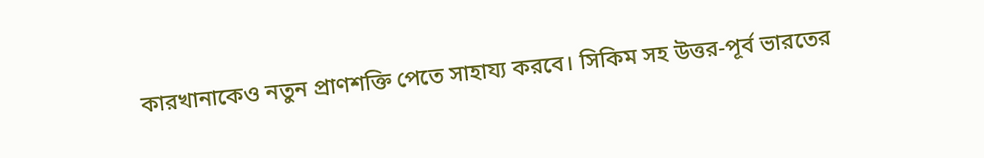কারখানাকেও নতুন প্রাণশক্তি পেতে সাহায্য করবে। সিকিম সহ উত্তর-পূর্ব ভারতের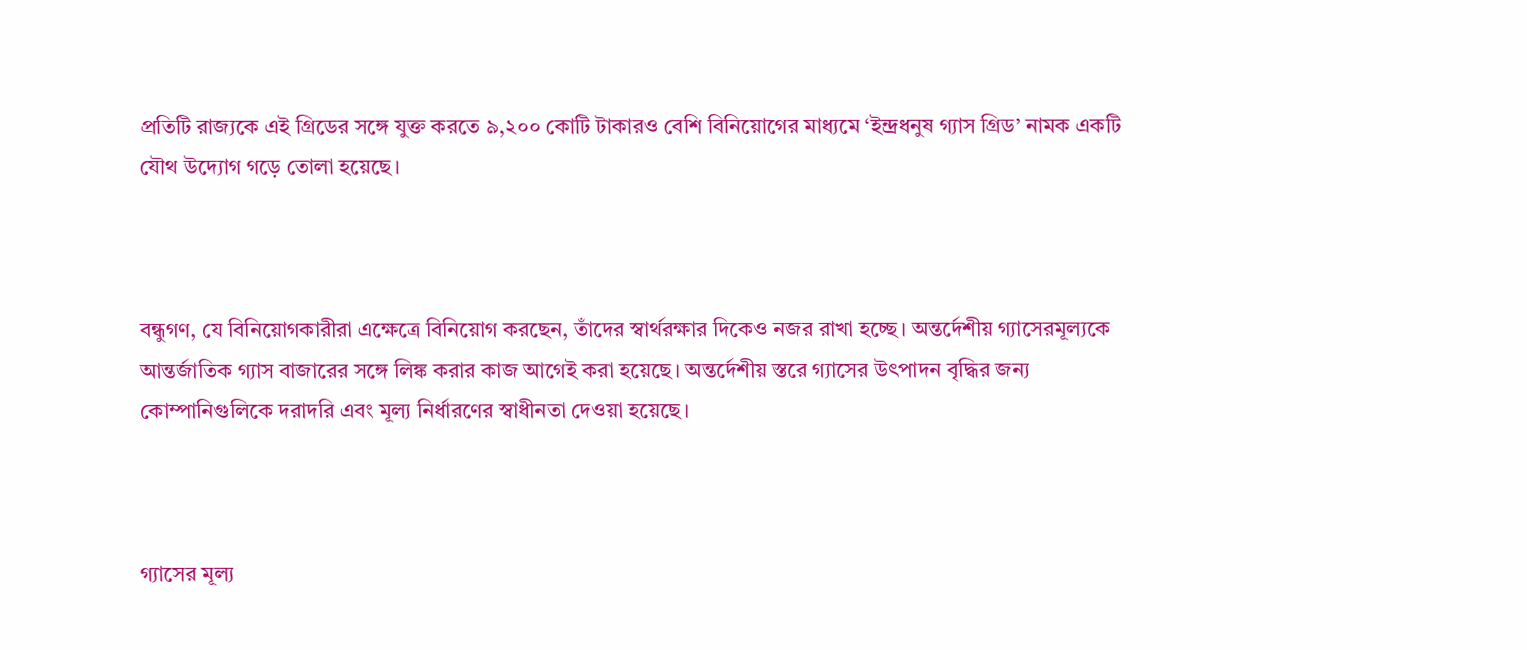প্রতিটি রাজ্যকে এই গ্রিডের সঙ্গে যুক্ত করতে ৯,২০০ কোটি টাকারও বেশি বিনিয়োগের মাধ্যমে ‘ইন্দ্রধনুষ গ্যাস গ্রিড’ নামক একটি যৌথ উদ্যোগ গড়ে তোলা হয়েছে।



বন্ধুগণ, যে বিনিয়োগকারীরা এক্ষেত্রে বিনিয়োগ করছেন, তাঁদের স্বার্থরক্ষার দিকেও নজর রাখা হচ্ছে। অন্তর্দেশীয় গ্যাসেরমূল্যকে আন্তর্জাতিক গ্যাস বাজারের সঙ্গে লিঙ্ক করার কাজ আগেই করা হয়েছে। অন্তর্দেশীয় স্তরে গ্যাসের উৎপাদন বৃদ্ধির জন্য কোম্পানিগুলিকে দরাদরি এবং মূল্য নির্ধারণের স্বাধীনতা দেওয়া হয়েছে।



গ্যাসের মূল্য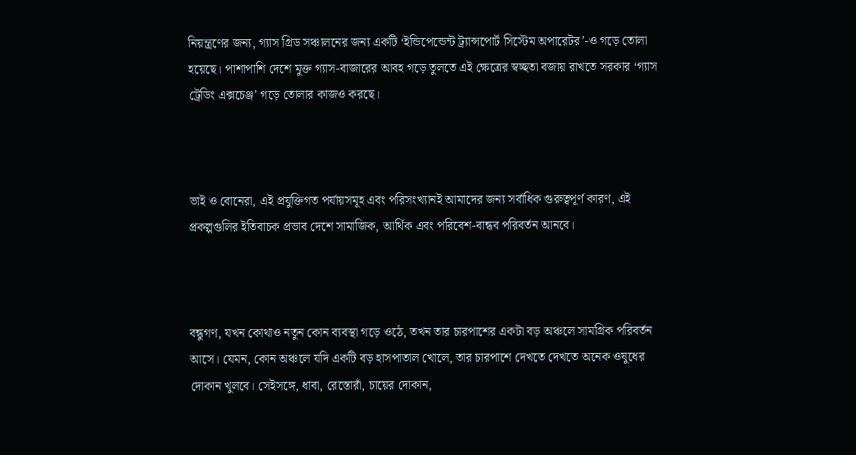নিয়ন্ত্রণের জন্য, গ্যাস গ্রিড সঞ্চালনের জন্য একটি ‘ইন্ডিপেন্ডেন্ট ট্র্যান্সপোর্ট সিস্টেম অপারেটর’-ও গড়ে তোলা হয়েছে। পাশাপাশি দেশে মুক্ত গ্যাস-বাজারের আবহ গড়ে তুলতে এই ক্ষেত্রের স্বচ্ছতা বজায় রাখতে সরকার ‘গ্যাস ট্রেডিং এক্সচেঞ্জ’ গড়ে তোলার কাজও করছে।



ভাই ও বোনেরা, এই প্রযুক্তিগত পর্যায়সমূহ এবং পরিসংখ্যানই আমাদের জন্য সর্বাধিক গুরুত্বপূর্ণ কারণ, এই প্রকল্পগুলির ইতিবাচক প্রভাব দেশে সামাজিক, আর্থিক এবং পরিবেশ-বান্ধব পরিবর্তন আনবে।



বন্ধুগণ, যখন কোথাও নতুন কোন ব্যবস্থা গড়ে ওঠে, তখন তার চারপাশের একটা বড় অঞ্চলে সামগ্রিক পরিবর্তন আসে। যেমন, কোন অঞ্চলে যদি একটি বড় হাসপাতাল খোলে, তার চারপাশে দেখতে দেখতে অনেক ওষুধের দোকান খুলবে। সেইসঙ্গে, ধাবা, রেস্তোরাঁ, চায়ের দোকান,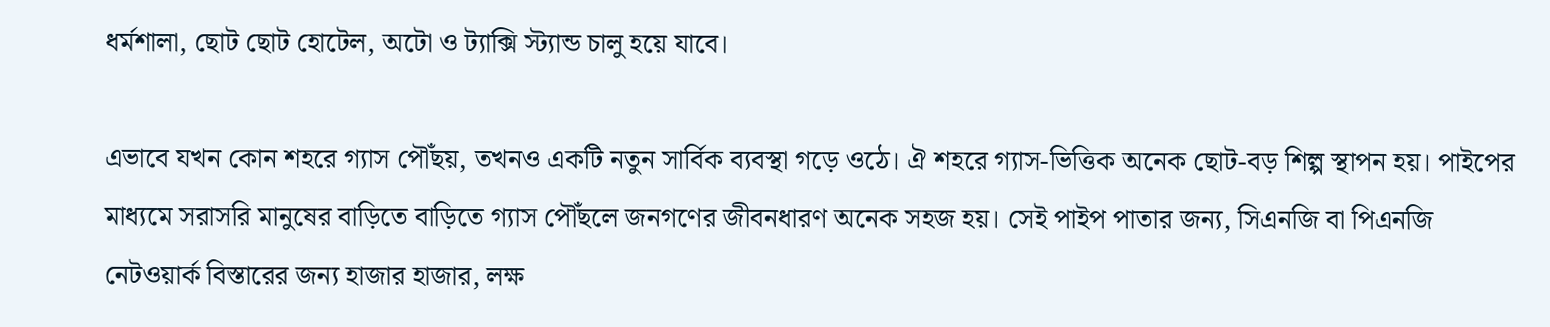ধর্মশালা, ছোট ছোট হোটেল, অটো ও ট্যাক্সি স্ট্যান্ড চালু হয়ে যাবে।

এভাবে যখন কোন শহরে গ্যাস পৌঁছয়, তখনও একটি নতুন সার্বিক ব্যবস্থা গড়ে ওঠে। ঐ শহরে গ্যাস-ভিত্তিক অনেক ছোট-বড় শিল্প স্থাপন হয়। পাইপের মাধ্যমে সরাসরি মানুষের বাড়িতে বাড়িতে গ্যাস পৌঁছলে জনগণের জীবনধারণ অনেক সহজ হয়। সেই পাইপ পাতার জন্য, সিএনজি বা পিএনজি নেটওয়ার্ক বিস্তারের জন্য হাজার হাজার, লক্ষ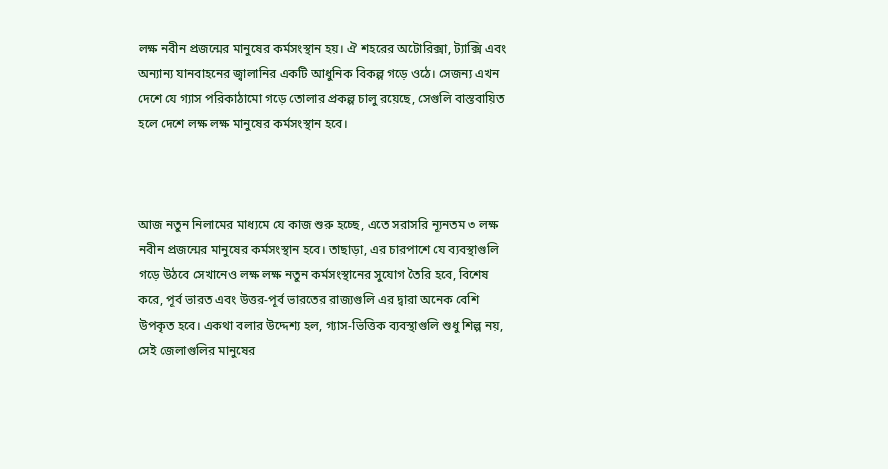লক্ষ নবীন প্রজন্মের মানুষের কর্মসংস্থান হয়। ঐ শহরের অটোরিক্সা, ট্যাক্সি এবং অন্যান্য যানবাহনের জ্বালানির একটি আধুনিক বিকল্প গড়ে ওঠে। সেজন্য এখন দেশে যে গ্যাস পরিকাঠামো গড়ে তোলার প্রকল্প চালু রয়েছে, সেগুলি বাস্তবায়িত হলে দেশে লক্ষ লক্ষ মানুষের কর্মসংস্থান হবে।



আজ নতুন নিলামের মাধ্যমে যে কাজ শুরু হচ্ছে, এতে সরাসরি ন্যূনতম ৩ লক্ষ নবীন প্রজন্মের মানুষের কর্মসংস্থান হবে। তাছাড়া, এর চারপাশে যে ব্যবস্থাগুলি গড়ে উঠবে সেখানেও লক্ষ লক্ষ নতুন কর্মসংস্থানের সুযোগ তৈরি হবে, বিশেষ করে, পূর্ব ভারত এবং উত্তর-পূর্ব ভারতের রাজ্যগুলি এর দ্বারা অনেক বেশি উপকৃত হবে। একথা বলার উদ্দেশ্য হল, গ্যাস-ভিত্তিক ব্যবস্থাগুলি শুধু শিল্প নয়, সেই জেলাগুলির মানুষের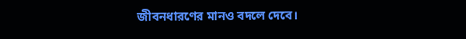জীবনধারণের মানও বদলে দেবে।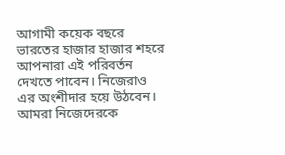আগামী কয়েক বছরে ভারতের হাজার হাজার শহরে আপনারা এই পরিবর্তন দেখতে পাবেন। নিজেরাও এর অংশীদার হয়ে উঠবেন। আমরা নিজেদেরকে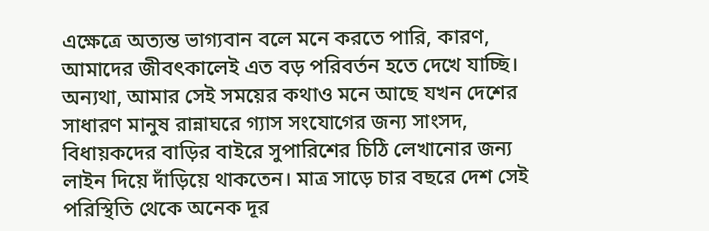এক্ষেত্রে অত্যন্ত ভাগ্যবান বলে মনে করতে পারি, কারণ, আমাদের জীবৎকালেই এত বড় পরিবর্তন হতে দেখে যাচ্ছি। অন্যথা, আমার সেই সময়ের কথাও মনে আছে যখন দেশের সাধারণ মানুষ রান্নাঘরে গ্যাস সংযোগের জন্য সাংসদ, বিধায়কদের বাড়ির বাইরে সুপারিশের চিঠি লেখানোর জন্য লাইন দিয়ে দাঁড়িয়ে থাকতেন। মাত্র সাড়ে চার বছরে দেশ সেই পরিস্থিতি থেকে অনেক দূর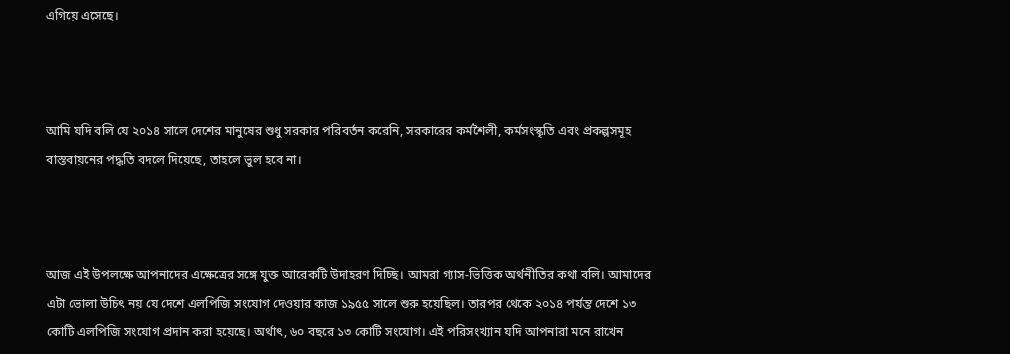এগিয়ে এসেছে।



আমি যদি বলি যে ২০১৪ সালে দেশের মানুষের শুধু সরকার পরিবর্তন করেনি, সরকারের কর্মশৈলী, কর্মসংস্কৃতি এবং প্রকল্পসমূহ বাস্তবায়নের পদ্ধতি বদলে দিয়েছে, তাহলে ভুল হবে না।



আজ এই উপলক্ষে আপনাদের এক্ষেত্রের সঙ্গে যুক্ত আরেকটি উদাহরণ দিচ্ছি। আমরা গ্যাস-ভিত্তিক অর্থনীতির কথা বলি। আমাদের এটা ভোলা উচিৎ নয় যে দেশে এলপিজি সংযোগ দেওয়ার কাজ ১৯৫৫ সালে শুরু হয়েছিল। তারপর থেকে ২০১৪ পর্যন্ত দেশে ১৩ কোটি এলপিজি সংযোগ প্রদান করা হয়েছে। অর্থাৎ, ৬০ বছরে ১৩ কোটি সংযোগ। এই পরিসংখ্যান যদি আপনারা মনে রাখেন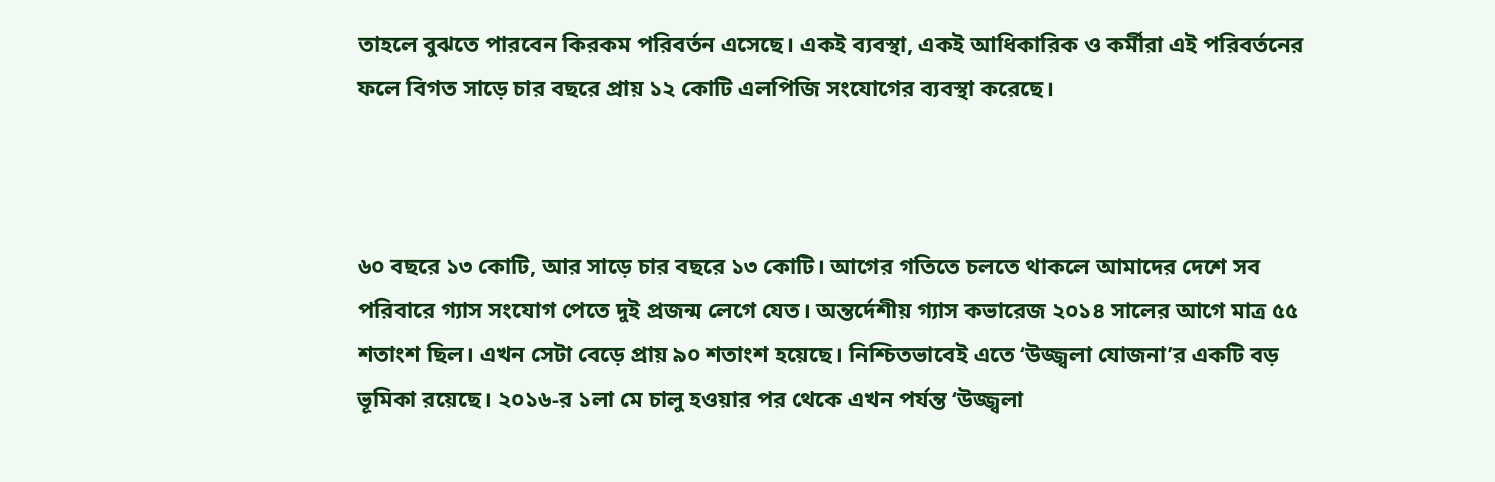তাহলে বুঝতে পারবেন কিরকম পরিবর্তন এসেছে। একই ব্যবস্থা, একই আধিকারিক ও কর্মীরা এই পরিবর্তনের ফলে বিগত সাড়ে চার বছরে প্রায় ১২ কোটি এলপিজি সংযোগের ব্যবস্থা করেছে।



৬০ বছরে ১৩ কোটি, আর সাড়ে চার বছরে ১৩ কোটি। আগের গতিতে চলতে থাকলে আমাদের দেশে সব পরিবারে গ্যাস সংযোগ পেতে দুই প্রজন্ম লেগে যেত। অন্তর্দেশীয় গ্যাস কভারেজ ২০১৪ সালের আগে মাত্র ৫৫ শতাংশ ছিল। এখন সেটা বেড়ে প্রায় ৯০ শতাংশ হয়েছে। নিশ্চিতভাবেই এতে ‘উজ্জ্বলা যোজনা’র একটি বড় ভূমিকা রয়েছে। ২০১৬-র ১লা মে চালু হওয়ার পর থেকে এখন পর্যন্ত ‘উজ্জ্বলা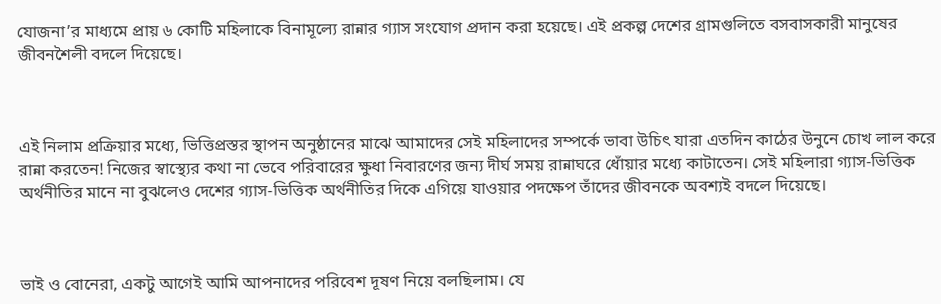যোজনা’র মাধ্যমে প্রায় ৬ কোটি মহিলাকে বিনামূল্যে রান্নার গ্যাস সংযোগ প্রদান করা হয়েছে। এই প্রকল্প দেশের গ্রামগুলিতে বসবাসকারী মানুষের জীবনশৈলী বদলে দিয়েছে।



এই নিলাম প্রক্রিয়ার মধ্যে, ভিত্তিপ্রস্তর স্থাপন অনুষ্ঠানের মাঝে আমাদের সেই মহিলাদের সম্পর্কে ভাবা উচিৎ যারা এতদিন কাঠের উনুনে চোখ লাল করে রান্না করতেন! নিজের স্বাস্থ্যের কথা না ভেবে পরিবারের ক্ষুধা নিবারণের জন্য দীর্ঘ সময় রান্নাঘরে ধোঁয়ার মধ্যে কাটাতেন। সেই মহিলারা গ্যাস-ভিত্তিক অর্থনীতির মানে না বুঝলেও দেশের গ্যাস-ভিত্তিক অর্থনীতির দিকে এগিয়ে যাওয়ার পদক্ষেপ তাঁদের জীবনকে অবশ্যই বদলে দিয়েছে।



ভাই ও বোনেরা, একটু আগেই আমি আপনাদের পরিবেশ দূষণ নিয়ে বলছিলাম। যে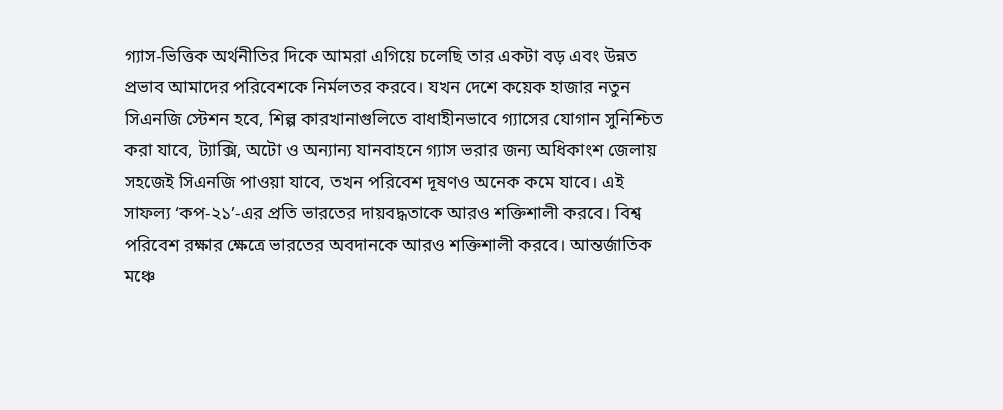গ্যাস-ভিত্তিক অর্থনীতির দিকে আমরা এগিয়ে চলেছি তার একটা বড় এবং উন্নত প্রভাব আমাদের পরিবেশকে নির্মলতর করবে। যখন দেশে কয়েক হাজার নতুন সিএনজি স্টেশন হবে, শিল্প কারখানাগুলিতে বাধাহীনভাবে গ্যাসের যোগান সুনিশ্চিত করা যাবে, ট্যাক্সি, অটো ও অন্যান্য যানবাহনে গ্যাস ভরার জন্য অধিকাংশ জেলায় সহজেই সিএনজি পাওয়া যাবে, তখন পরিবেশ দূষণও অনেক কমে যাবে। এই সাফল্য ‘কপ-২১’-এর প্রতি ভারতের দায়বদ্ধতাকে আরও শক্তিশালী করবে। বিশ্ব পরিবেশ রক্ষার ক্ষেত্রে ভারতের অবদানকে আরও শক্তিশালী করবে। আন্তর্জাতিক মঞ্চে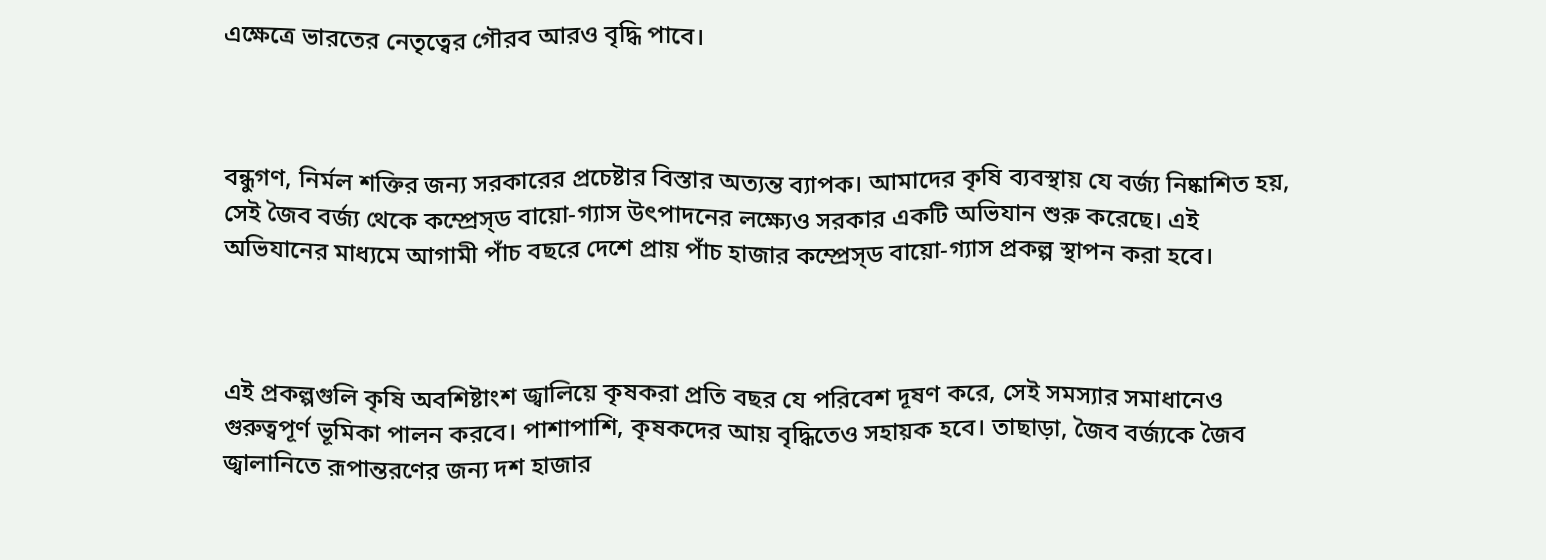এক্ষেত্রে ভারতের নেতৃত্বের গৌরব আরও বৃদ্ধি পাবে।



বন্ধুগণ, নির্মল শক্তির জন্য সরকারের প্রচেষ্টার বিস্তার অত্যন্ত ব্যাপক। আমাদের কৃষি ব্যবস্থায় যে বর্জ্য নিষ্কাশিত হয়, সেই জৈব বর্জ্য থেকে কম্প্রেস্‌ড বায়ো-গ্যাস উৎপাদনের লক্ষ্যেও সরকার একটি অভিযান শুরু করেছে। এই অভিযানের মাধ্যমে আগামী পাঁচ বছরে দেশে প্রায় পাঁচ হাজার কম্প্রেস্‌ড বায়ো-গ্যাস প্রকল্প স্থাপন করা হবে।



এই প্রকল্পগুলি কৃষি অবশিষ্টাংশ জ্বালিয়ে কৃষকরা প্রতি বছর যে পরিবেশ দূষণ করে, সেই সমস্যার সমাধানেও গুরুত্বপূর্ণ ভূমিকা পালন করবে। পাশাপাশি, কৃষকদের আয় বৃদ্ধিতেও সহায়ক হবে। তাছাড়া, জৈব বর্জ্যকে জৈব জ্বালানিতে রূপান্তরণের জন্য দশ হাজার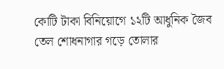কোটি টাকা বিনিয়োগে ১২টি আধুনিক জৈব তেল শোধনাগার গড়ে তোলার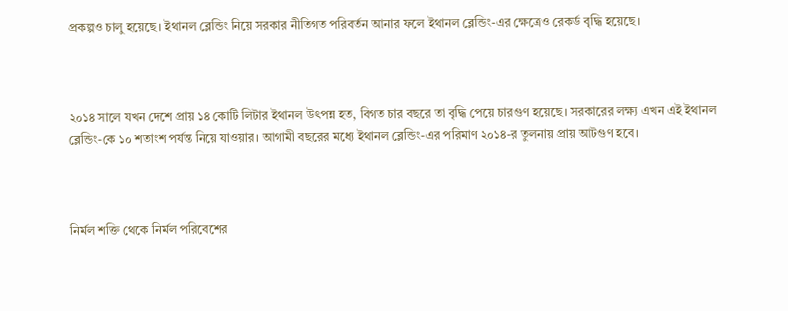প্রকল্পও চালু হয়েছে। ইথানল ব্লেন্ডিং নিয়ে সরকার নীতিগত পরিবর্তন আনার ফলে ইথানল ব্লেন্ডিং-এর ক্ষেত্রেও রেকর্ড বৃদ্ধি হয়েছে।



২০১৪ সালে যখন দেশে প্রায় ১৪ কোটি লিটার ইথানল উৎপন্ন হত, বিগত চার বছরে তা বৃদ্ধি পেয়ে চারগুণ হয়েছে। সরকারের লক্ষ্য এখন এই ইথানল ব্লেন্ডিং-কে ১০ শতাংশ পর্যন্ত নিয়ে যাওয়ার। আগামী বছরের মধ্যে ইথানল ব্লেন্ডিং-এর পরিমাণ ২০১৪-র তুলনায় প্রায় আটগুণ হবে।



নির্মল শক্তি থেকে নির্মল পরিবেশের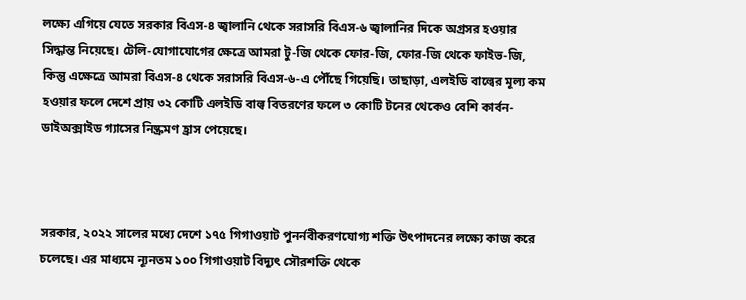লক্ষ্যে এগিয়ে যেতে সরকার বিএস-৪ জ্বালানি থেকে সরাসরি বিএস-৬ জ্বালানির দিকে অগ্রসর হওয়ার সিদ্ধান্ত নিয়েছে। টেলি-যোগাযোগের ক্ষেত্রে আমরা টু-জি থেকে ফোর-জি, ফোর-জি থেকে ফাইভ-জি, কিন্তু এক্ষেত্রে আমরা বিএস-৪ থেকে সরাসরি বিএস-৬-এ পৌঁছে গিয়েছি। তাছাড়া, এলইডি বাল্বের মূল্য কম হওয়ার ফলে দেশে প্রায় ৩২ কোটি এলইডি বাল্ব বিতরণের ফলে ৩ কোটি টনের থেকেও বেশি কার্বন-ডাইঅক্সাইড গ্যাসের নিষ্ক্রমণ হ্রাস পেয়েছে।



সরকার, ২০২২ সালের মধ্যে দেশে ১৭৫ গিগাওয়াট পুনর্নবীকরণযোগ্য শক্তি উৎপাদনের লক্ষ্যে কাজ করে চলেছে। এর মাধ্যমে ন্যূনতম ১০০ গিগাওয়াট বিদ্যুৎ সৌরশক্তি থেকে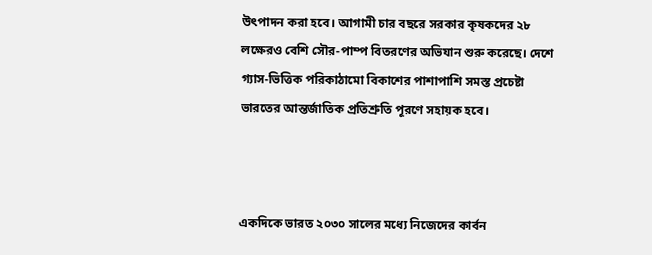উৎপাদন করা হবে। আগামী চার বছরে সরকার কৃষকদের ২৮ লক্ষেরও বেশি সৌর-পাম্প বিতরণের অভিযান শুরু করেছে। দেশে গ্যাস-ভিত্তিক পরিকাঠামো বিকাশের পাশাপাশি সমস্ত প্রচেষ্টা ভারতের আন্তর্জাতিক প্রতিশ্রুতি পূরণে সহায়ক হবে।



একদিকে ভারত ২০৩০ সালের মধ্যে নিজেদের কার্বন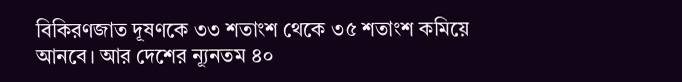বিকিরণজাত দূষণকে ৩৩ শতাংশ থেকে ৩৫ শতাংশ কমিয়ে আনবে। আর দেশের ন্যূনতম ৪০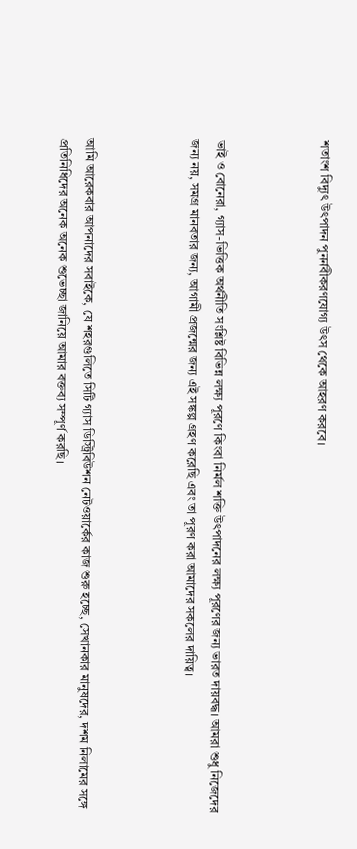শতাংশ বিদ্যুৎ উৎপাদন পুনর্নবীকরণযোগ্য উৎস থেকে আহরণ করবে।



ভাই ও বোনেরা, গ্যাস-ভিত্তিক অর্থনীতি সংশ্লিষ্ট বিভিন্ন লক্ষ্য পূরণে কিংবা নির্মল শক্তি উৎপাদনের লক্ষ্য পূরণের জন্য ভারত দায়বদ্ধ। আমরা শুধু নিজেদের জন্য নয়, সমগ্র মানবতার জন্য, আগামী প্রজন্মের জন্য এই সঙ্কল্প গ্রহণ করেছি এবং তা পূরণ করা আমাদের সকলের দায়িত্ব।



আমি আরেকবার আপনাদের সবাইকে, যে শহরগুলিতে সিটি গ্যাস ডিস্ট্রিবিউশন নেটওয়ার্কের কাজ শুরু হচ্ছে, সেখানকার মানুষদের, দশম নিলামের সঙ্গে প্রতিনিধিদের অনেক অনেক শুভেচ্ছা জানিয়ে আমার বক্তব্য সম্পূর্ণ করছি।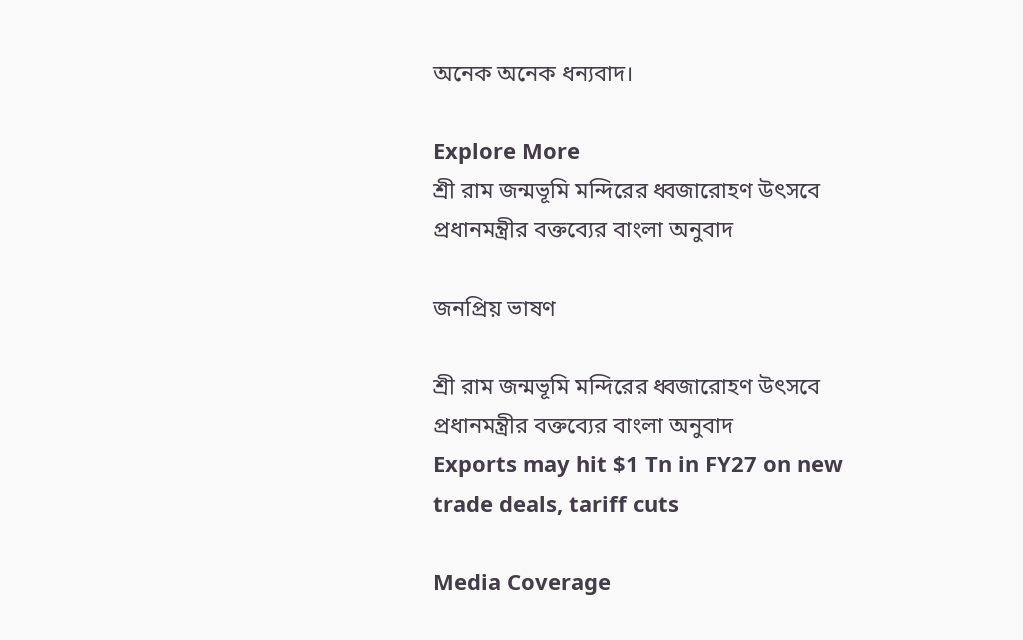অনেক অনেক ধন্যবাদ।

Explore More
শ্রী রাম জন্মভূমি মন্দিরের ধ্বজারোহণ উৎসবে প্রধানমন্ত্রীর বক্তব্যের বাংলা অনুবাদ

জনপ্রিয় ভাষণ

শ্রী রাম জন্মভূমি মন্দিরের ধ্বজারোহণ উৎসবে প্রধানমন্ত্রীর বক্তব্যের বাংলা অনুবাদ
Exports may hit $1 Tn in FY27 on new trade deals, tariff cuts

Media Coverage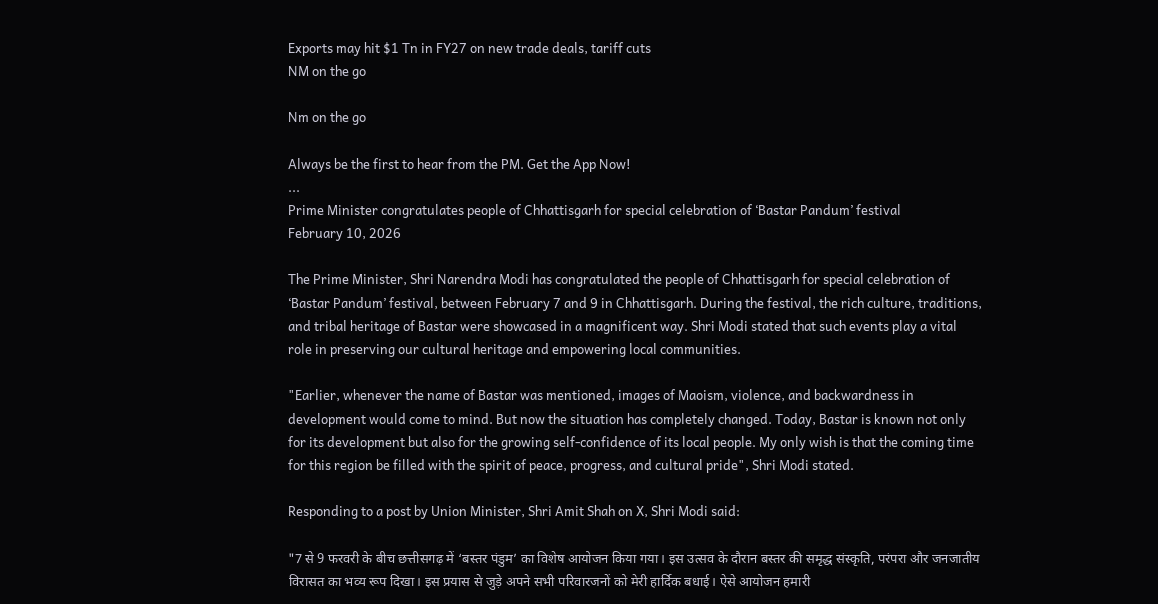Exports may hit $1 Tn in FY27 on new trade deals, tariff cuts
NM on the go

Nm on the go

Always be the first to hear from the PM. Get the App Now!
...
Prime Minister congratulates people of Chhattisgarh for special celebration of ‘Bastar Pandum’ festival
February 10, 2026

The Prime Minister, Shri Narendra Modi has congratulated the people of Chhattisgarh for special celebration of ‘Bastar Pandum’ festival, between February 7 and 9 in Chhattisgarh. During the festival, the rich culture, traditions, and tribal heritage of Bastar were showcased in a magnificent way. Shri Modi stated that such events play a vital role in preserving our cultural heritage and empowering local communities.

"Earlier, whenever the name of Bastar was mentioned, images of Maoism, violence, and backwardness in development would come to mind. But now the situation has completely changed. Today, Bastar is known not only for its development but also for the growing self-confidence of its local people. My only wish is that the coming time for this region be filled with the spirit of peace, progress, and cultural pride", Shri Modi stated.

Responding to a post by Union Minister, Shri Amit Shah on X, Shri Modi said:

"7 से 9 फरवरी के बीच छत्तीसगढ़ में ‘बस्तर पंडुम’ का विशेष आयोजन किया गया। इस उत्सव के दौरान बस्तर की समृद्ध संस्कृति, परंपरा और जनजातीय विरासत का भव्य रूप दिखा। इस प्रयास से जुड़े अपने सभी परिवारजनों को मेरी हार्दिक बधाई। ऐसे आयोजन हमारी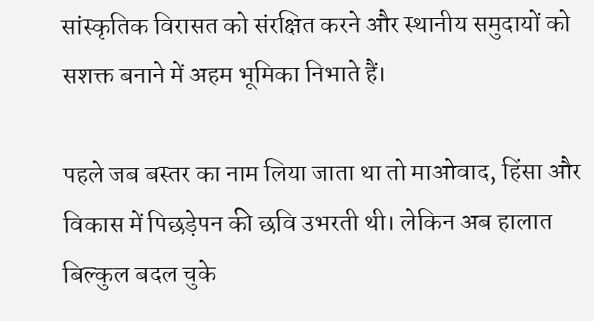सांस्कृतिक विरासत को संरक्षित करने और स्थानीय समुदायों को सशक्त बनाने में अहम भूमिका निभाते हैं।

पहले जब बस्तर का नाम लिया जाता था तो माओवाद, हिंसा और विकास में पिछड़ेपन की छवि उभरती थी। लेकिन अब हालात बिल्कुल बदल चुके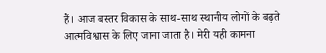हैं। आज बस्तर विकास के साथ-साथ स्थानीय लोगों के बढ़ते आत्मविश्वास के लिए जाना जाता है। मेरी यही कामना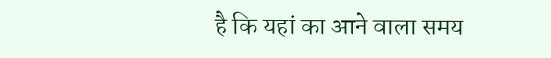है कि यहां का आने वाला समय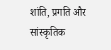शांति, प्रगति और सांस्कृतिक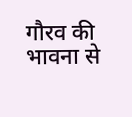गौरव की भावना से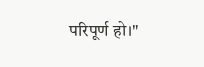परिपूर्ण हो।"